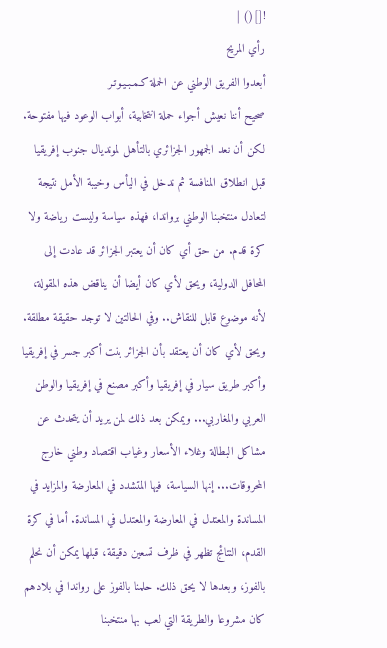![]() |
رأي المريح
أبعدوا الفريق الوطني عن الحملة كـمـبـيـوتـر
صحيح أننا نعيش أجواء حملة انتخابية، أبواب الوعود فيها مفتوحة. لكن أن نعد الجمهور الجزائري بالتأهل لمونديال جنوب إفريقيا قبل انطلاق المنافسة ثم ندخل في اليأس وخيبة الأمل نتيجة لتعادل منتخبنا الوطني برواندا، فهذه سياسة وليست رياضة ولا كرة قدم. من حق أي كان أن يعتبر الجزائر قد عادت إلى المحافل الدولية، ويحق لأي كان أيضا أن يناقض هذه المقولة، لأنه موضوع قابل للنقاش.. وفي الحالتين لا توجد حقيقة مطلقة. ويحق لأي كان أن يعتقد بأن الجزائر بنت أكبر جسر في إفريقيا وأكبر طريق سيار في إفريقيا وأكبر مصنع في إفريقيا والوطن العربي والمغاربي... ويمكن بعد ذلك لمن يريد أن يتحدث عن مشاكل البطالة وغلاء الأسعار وغياب اقتصاد وطني خارج المحروقات... إنها السياسة، فيها المتشدد في المعارضة والمزايد في المساندة والمعتدل في المعارضة والمعتدل في المساندة. أما في كرة القدم، النتائج تظهر في ظرف تسعين دقيقة، قبلها يمكن أن نحلم بالفوز، وبعدها لا يحق ذلك. حلمنا بالفوز على رواندا في بلادهم كان مشروعا والطريقة التي لعب بها منتخبنا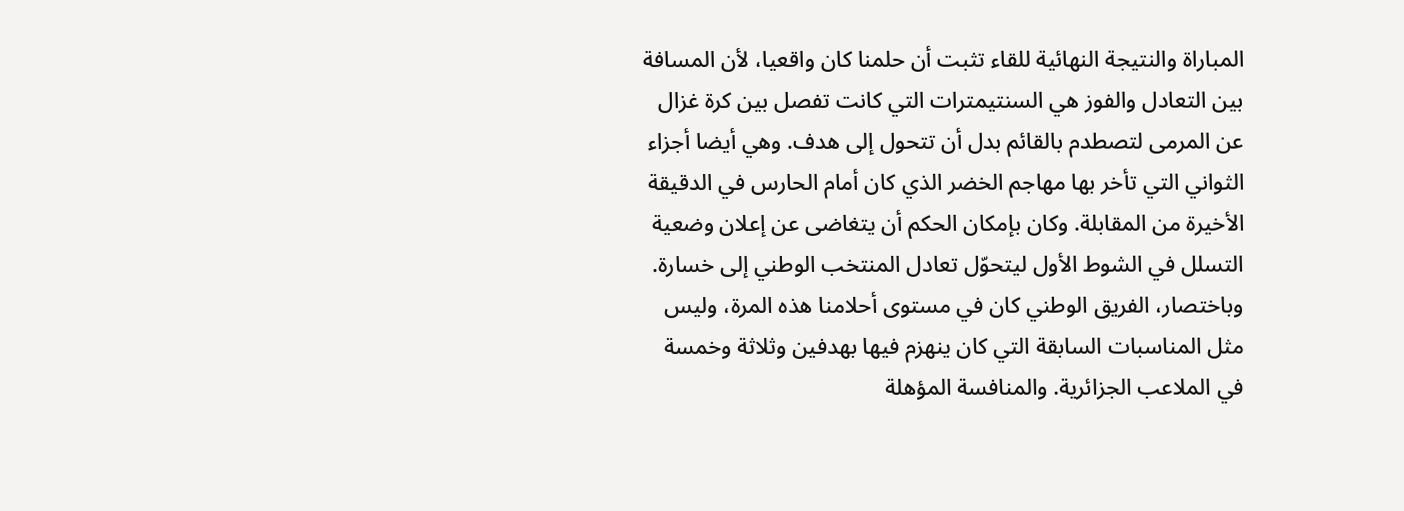المباراة والنتيجة النهائية للقاء تثبت أن حلمنا كان واقعيا، لأن المسافة بين التعادل والفوز هي السنتيمترات التي كانت تفصل بين كرة غزال عن المرمى لتصطدم بالقائم بدل أن تتحول إلى هدف. وهي أيضا أجزاء الثواني التي تأخر بها مهاجم الخضر الذي كان أمام الحارس في الدقيقة الأخيرة من المقابلة. وكان بإمكان الحكم أن يتغاضى عن إعلان وضعية التسلل في الشوط الأول ليتحوّل تعادل المنتخب الوطني إلى خسارة. وباختصار، الفريق الوطني كان في مستوى أحلامنا هذه المرة، وليس مثل المناسبات السابقة التي كان ينهزم فيها بهدفين وثلاثة وخمسة في الملاعب الجزائرية. والمنافسة المؤهلة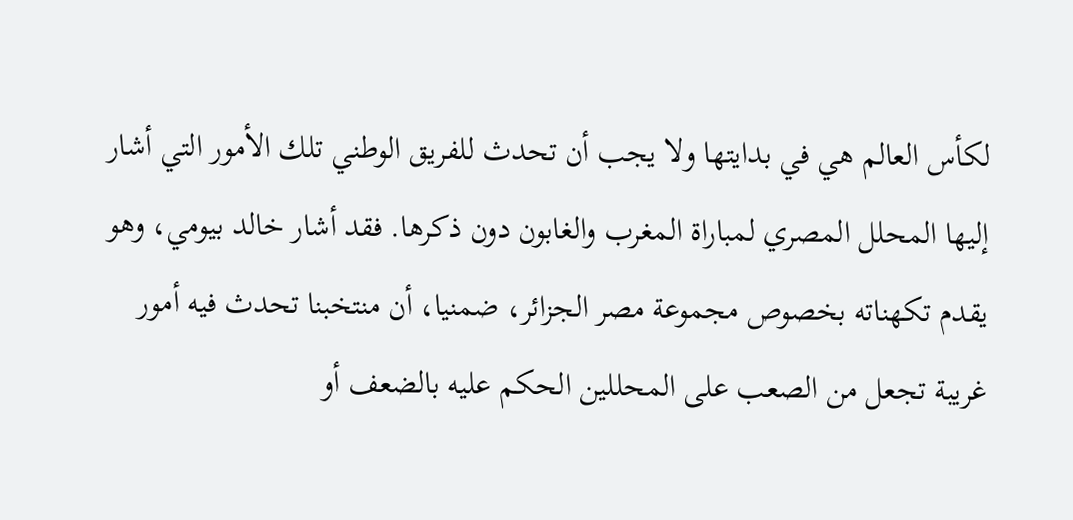لكأس العالم هي في بدايتها ولا يجب أن تحدث للفريق الوطني تلك الأمور التي أشار إليها المحلل المصري لمباراة المغرب والغابون دون ذكرها. فقد أشار خالد بيومي، وهو يقدم تكهناته بخصوص مجموعة مصر الجزائر، ضمنيا، أن منتخبنا تحدث فيه أمور غريبة تجعل من الصعب على المحللين الحكم عليه بالضعف أو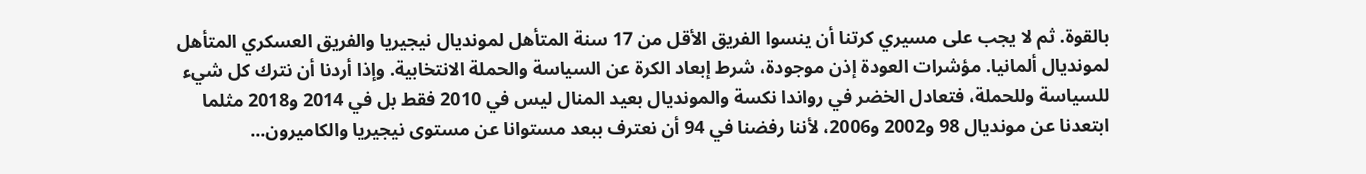بالقوة. ثم لا يجب على مسيري كرتنا أن ينسوا الفريق الأقل من 17 سنة المتأهل لمونديال نيجيريا والفريق العسكري المتأهل لمونديال ألمانيا. مؤشرات العودة إذن موجودة، شرط إبعاد الكرة عن السياسة والحملة الانتخابية. وإذا أردنا أن نترك كل شيء للسياسة وللحملة، فتعادل الخضر في رواندا نكسة والمونديال بعيد المنال ليس في 2010 فقط بل في 2014 و2018 مثلما ابتعدنا عن مونديال 98 و2002 و2006، لأننا رفضنا في 94 أن نعترف ببعد مستوانا عن مستوى نيجيريا والكاميرون...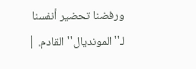ورفضنا تحضير أنفسنا لـ''المونديال'' القادم. |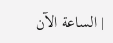| الساعة الآن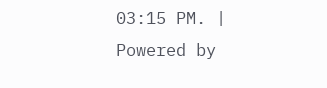03:15 PM. |
Powered by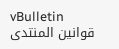vBulletin
قوانين المنتدى